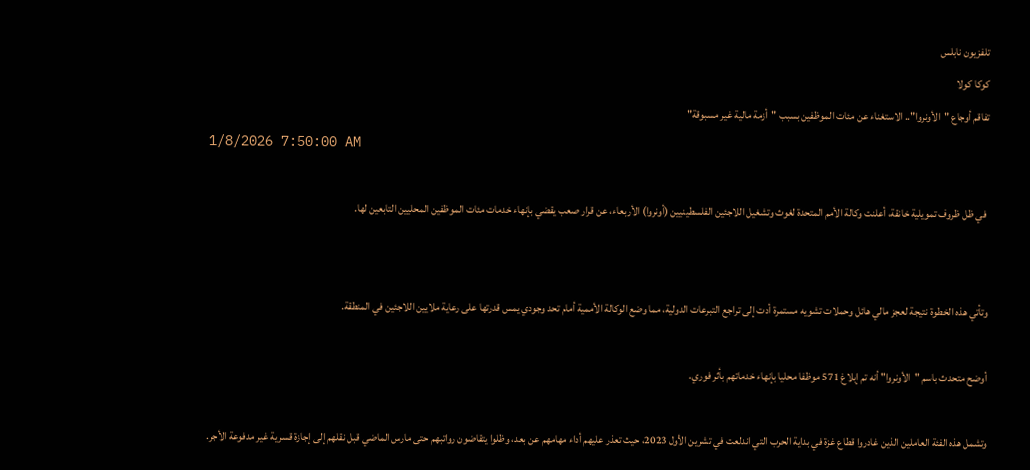تلفزيون نابلس
كوكا كولا
تفاقم أوجاع "الأونروا".. الاستغناء عن مئات الموظفين بسبب "أزمة مالية غير مسبوقة"
1/8/2026 7:50:00 AM

 في ظل ظروف تمويلية خانقة، أعلنت وكالة الأمم المتحدة لغوث وتشغيل اللاجئين الفلسطينيين (أونروا) الأربعاء، عن قرار صعب يقضي بإنهاء خدمات مئات الموظفين المحليين التابعين لها.


وتأتي هذه الخطوة نتيجة لعجز مالي هائل وحملات تشويه مستمرة أدت إلى تراجع التبرعات الدولية، مما وضع الوكالة الأممية أمام تحد وجودي يمس قدرتها على رعاية ملايين اللاجئين في المنطقة.

أوضح متحدث باسم "الأونروا" أنه تم إبلاغ 571 موظفا محليا بإنهاء خدماتهم بأثر فوري.

وتشمل هذه الفئة العاملين الذين غادروا قطاع غزة في بداية الحرب التي اندلعت في تشرين الأول 2023، حيث تعذر عليهم أداء مهامهم عن بعد، وظلوا يتقاضون رواتبهم حتى مارس الماضي قبل نقلهم إلى إجازة قسرية غير مدفوعة الأجر.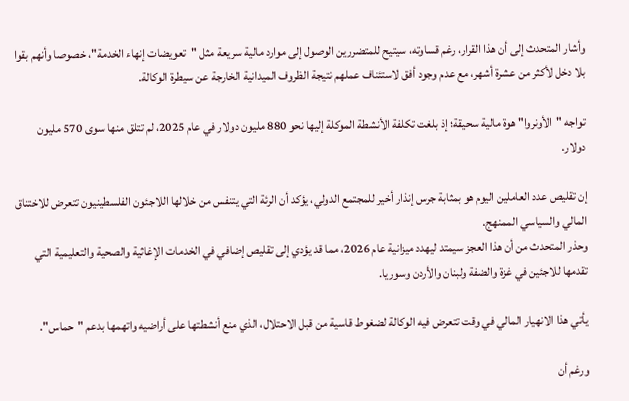وأشار المتحدث إلى أن هذا القرار، رغم قساوته، سيتيح للمتضررين الوصول إلى موارد مالية سريعة مثل "تعويضات إنهاء الخدمة"، خصوصا وأنهم بقوا بلا دخل لأكثر من عشرة أشهر، مع عدم وجود أفق لاستئناف عملهم نتيجة الظروف الميدانية الخارجة عن سيطرة الوكالة.

تواجه "الأونروا" هوة مالية سحيقة؛ إذ بلغت تكلفة الأنشطة الموكلة إليها نحو 880 مليون دولار في عام 2025، لم تتلق منها سوى 570 مليون دولار.

إن تقليص عدد العاملين اليوم هو بمثابة جرس إنذار أخير للمجتمع الدولي، يؤكد أن الرئة التي يتنفس من خلالها اللاجئون الفلسطينيون تتعرض للاختناق المالي والسياسي الممنهج.
وحذر المتحدث من أن هذا العجز سيمتد ليهدد ميزانية عام 2026، مما قد يؤدي إلى تقليص إضافي في الخدمات الإغاثية والصحية والتعليمية التي تقدمها للاجئين في غزة والضفة ولبنان والأردن وسوريا.

يأتي هذا الانهيار المالي في وقت تتعرض فيه الوكالة لضغوط قاسية من قبل الاحتلال، الذي منع أنشطتها على أراضيه واتهمها بدعم "حماس".

ورغم أن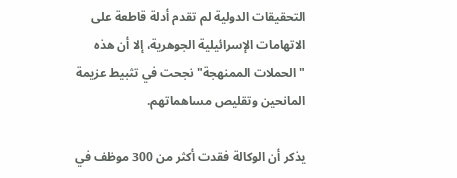التحقيقات الدولية لم تقدم أدلة قاطعة على الاتهامات الإسرائيلية الجوهرية، إلا أن هذه "الحملات الممنهجة" نجحت في تثبيط عزيمة المانحين وتقليص مساهماتهم.

يذكر أن الوكالة فقدت أكثر من 300 موظف في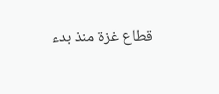قطاع غزة منذ بدء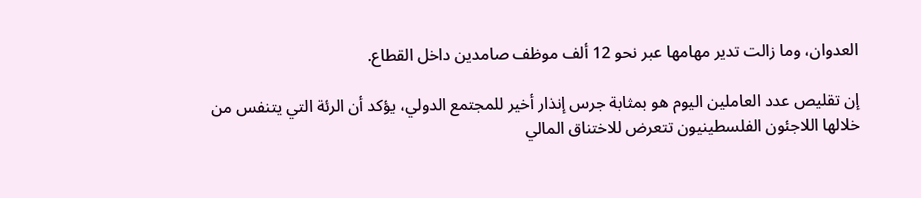العدوان، وما زالت تدير مهامها عبر نحو 12 ألف موظف صامدين داخل القطاع.

إن تقليص عدد العاملين اليوم هو بمثابة جرس إنذار أخير للمجتمع الدولي، يؤكد أن الرئة التي يتنفس من خلالها اللاجئون الفلسطينيون تتعرض للاختناق المالي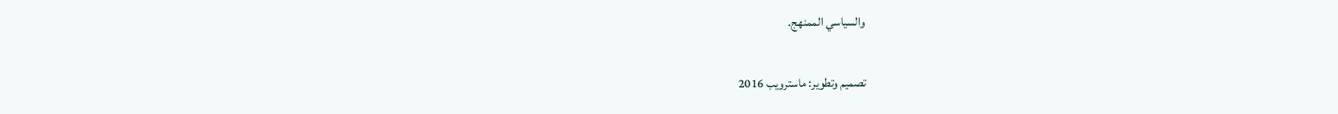والسياسي الممنهج.

تصميم وتطوير: ماسترويب 2016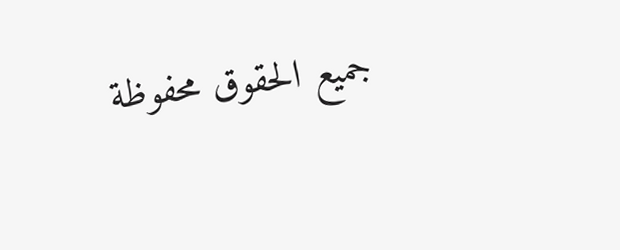جميع الحقوق محفوظة